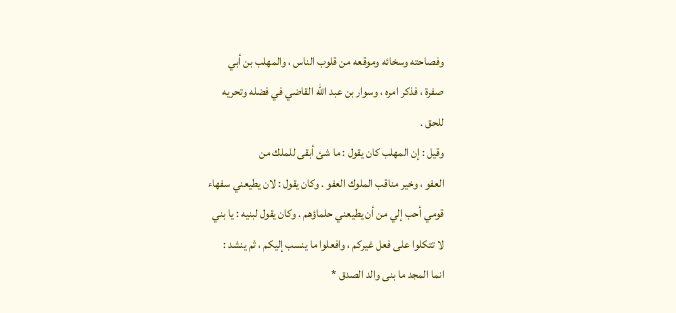وفصاحته وسخائه وموقعه من قلوب الناس ، والمهلب بن أبي
صفرة ، فذكر امره ، وسوار بن عبد الله القاضي في فضله وتحريه
للحق .
وقيل : إن المهلب كان يقول : ما شئ أبقى للملك من
العفو ، وخير مناقب الملوك العفو . وكان يقول : لان يطيعني سفهاء
قومي أحب إلي من أن يطيعني حلماؤهم . وكان يقول لبنيه : يا بني
لا تتكلوا على فعل غيركم ، وافعلوا ما ينسب إليكم ، ثم ينشد :
انما المجد ما بنى والد الصدق *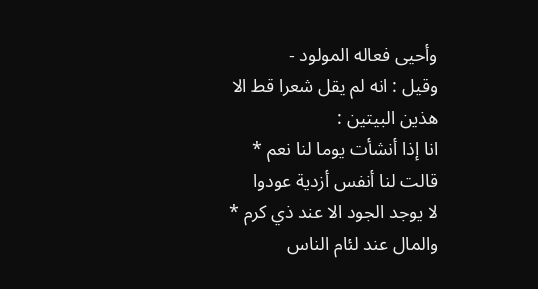وأحيى فعاله المولود -
وقيل : انه لم يقل شعرا قط الا هذين البيتين :
انا إذا أنشأت يوما لنا نعم * قالت لنا أنفس أزدية عودوا
لا يوجد الجود الا عند ذي كرم * والمال عند لئام الناس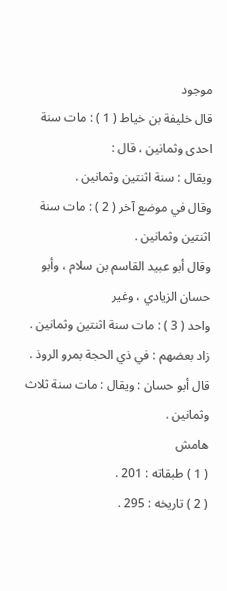موجود
قال خليفة بن خياط ( 1 ) : مات سنة احدى وثمانين ، قال :
ويقال : سنة اثنتين وثمانين .
وقال في موضع آخر ( 2 ) : مات سنة اثنتين وثمانين .
وقال أبو عبيد القاسم بن سلام ، وأبو حسان الزيادي ، وغير
واحد ( 3 ) : مات سنة اثنتين وثمانين .
زاد بعضهم : في ذي الحجة بمرو الروذ .
قال أبو حسان : ويقال : مات سنة ثلاث وثمانين .
هامش
( 1 ) طبقاته : 201 .
( 2 ) تاريخه : 295 .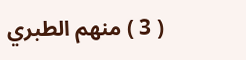( 3 ) منهم الطبري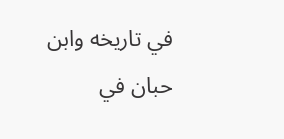في تاريخه وابن حبان في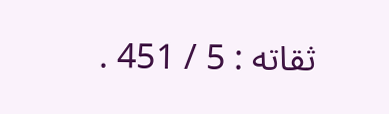ثقاته : 5 / 451 .